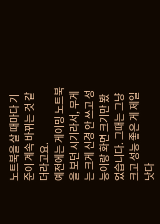노트북을 살 때마다 기준이 계속 바뀌는 것 같더라고요.
예전에는 게이밍 노트북을 보던 시기라서, 무게는 크게 신경 안 쓰고 성능이랑 화면 크기만 봤었습니다. 그때는 그냥 크고 성능 좋은 게 제일 낫다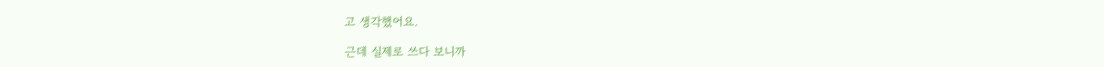고 생각했어요.

근데 실제로 쓰다 보니까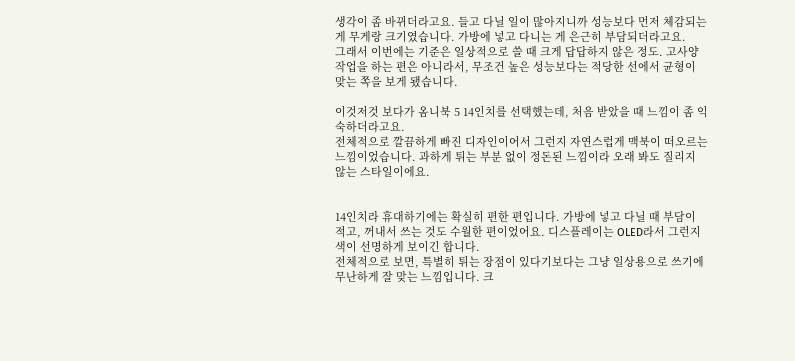생각이 좀 바뀌더라고요. 들고 다닐 일이 많아지니까 성능보다 먼저 체감되는 게 무게랑 크기였습니다. 가방에 넣고 다니는 게 은근히 부담되더라고요.
그래서 이번에는 기준은 일상적으로 쓸 때 크게 답답하지 않은 정도. 고사양 작업을 하는 편은 아니라서, 무조건 높은 성능보다는 적당한 선에서 균형이 맞는 쪽을 보게 됐습니다.

이것저것 보다가 옴니북 5 14인치를 선택했는데, 처음 받았을 때 느낌이 좀 익숙하더라고요.
전체적으로 깔끔하게 빠진 디자인이어서 그런지 자연스럽게 맥북이 떠오르는 느낌이었습니다. 과하게 튀는 부분 없이 정돈된 느낌이라 오래 봐도 질리지 않는 스타일이에요.


14인치라 휴대하기에는 확실히 편한 편입니다. 가방에 넣고 다닐 때 부담이 적고, 꺼내서 쓰는 것도 수월한 편이었어요. 디스플레이는 OLED라서 그런지 색이 선명하게 보이긴 합니다.
전체적으로 보면, 특별히 튀는 장점이 있다기보다는 그냥 일상용으로 쓰기에 무난하게 잘 맞는 느낌입니다. 크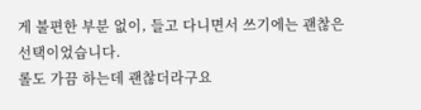게 불편한 부분 없이, 들고 다니면서 쓰기에는 괜찮은 선택이었습니다.
롤도 가끔 하는데 괜찮더라구요